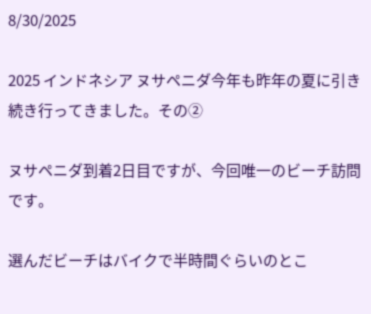8/30/2025

2025 インドネシア ヌサペニダ今年も昨年の夏に引き続き行ってきました。その②

ヌサペニダ到着2日目ですが、今回唯一のビーチ訪問です。

選んだビーチはバイクで半時間ぐらいのとこ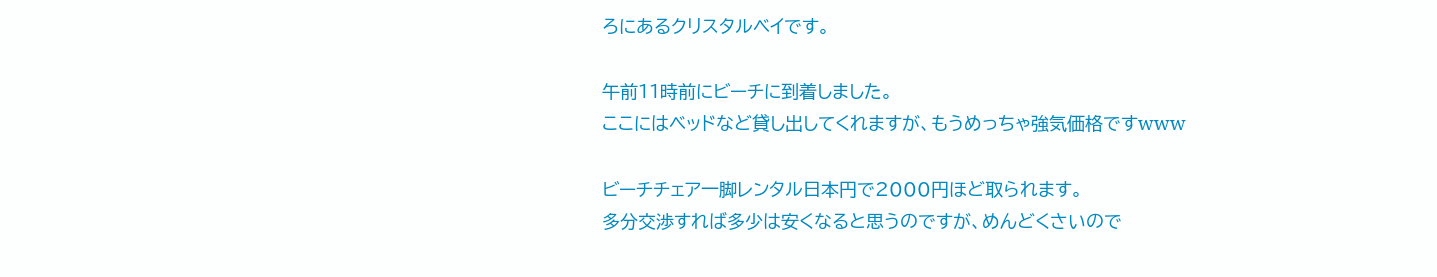ろにあるクリスタルベイです。

午前11時前にビーチに到着しました。
ここにはベッドなど貸し出してくれますが、もうめっちゃ強気価格ですwww

ビーチチェア一脚レンタル日本円で2000円ほど取られます。
多分交渉すれば多少は安くなると思うのですが、めんどくさいので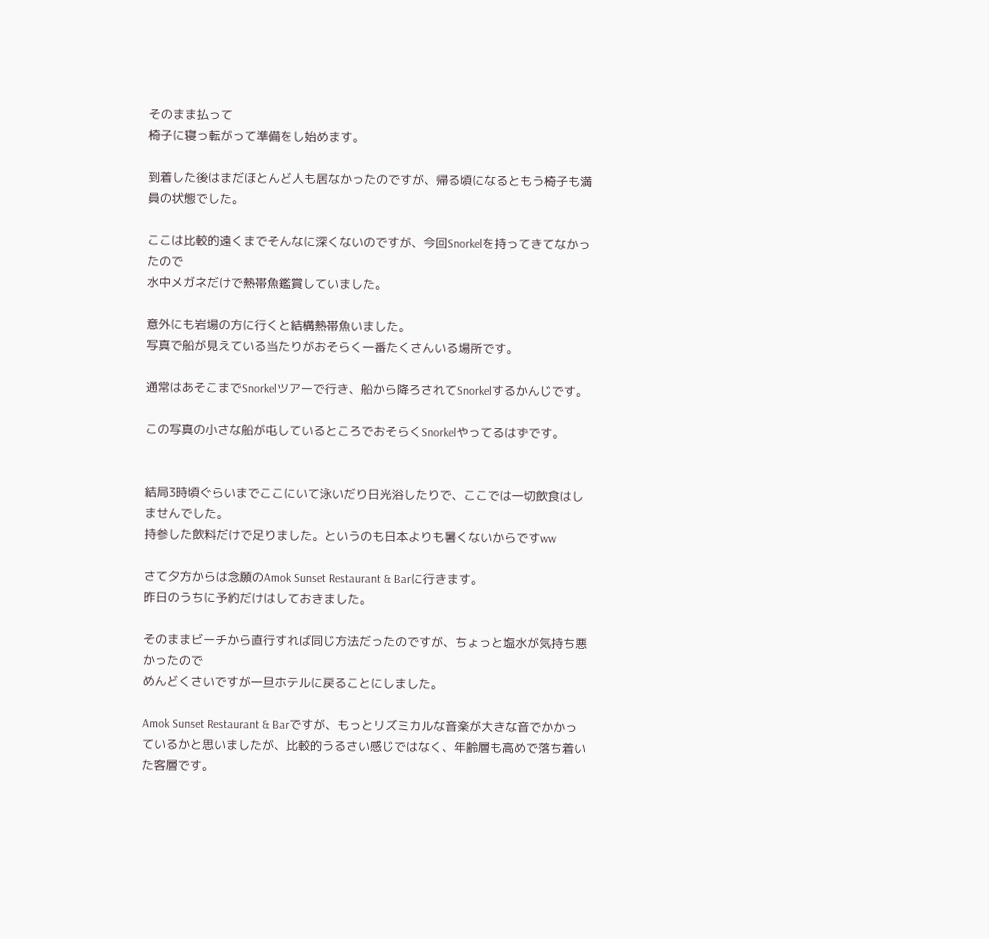そのまま払って
椅子に寝っ転がって準備をし始めます。

到着した後はまだほとんど人も居なかったのですが、帰る頃になるともう椅子も満員の状態でした。

ここは比較的遠くまでそんなに深くないのですが、今回Snorkelを持ってきてなかったので
水中メガネだけで熱帯魚鑑賞していました。

意外にも岩場の方に行くと結構熱帯魚いました。
写真で船が見えている当たりがおそらく一番たくさんいる場所です。

通常はあそこまでSnorkelツアーで行き、船から降ろされてSnorkelするかんじです。

この写真の小さな船が屯しているところでおそらくSnorkelやってるはずです。


結局3時頃ぐらいまでここにいて泳いだり日光浴したりで、ここでは一切飲食はしませんでした。
持参した飲料だけで足りました。というのも日本よりも暑くないからですww

さて夕方からは念願のAmok Sunset Restaurant & Barに行きます。
昨日のうちに予約だけはしておきました。

そのままビーチから直行すれば同じ方法だったのですが、ちょっと塩水が気持ち悪かったので
めんどくさいですが一旦ホテルに戻ることにしました。

Amok Sunset Restaurant & Barですが、もっとリズミカルな音楽が大きな音でかかっているかと思いましたが、比較的うるさい感じではなく、年齢層も高めで落ち着いた客層です。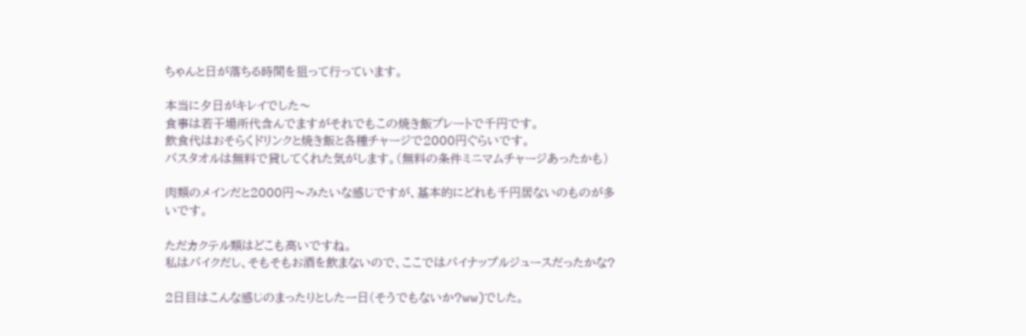ちゃんと日が落ちる時間を狙って行っています。

本当に夕日がキレイでした〜
食事は若干場所代含んでますがそれでもこの焼き飯プレートで千円です。
飲食代はおそらくドリンクと焼き飯と各種チャージで2000円ぐらいです。
バスタオルは無料で貸してくれた気がします。(無料の条件ミニマムチャージあったかも)

肉類のメインだと2000円〜みたいな感じですが、基本的にどれも千円居ないのものが多いです。

ただカクテル類はどこも高いですね。
私はバイクだし、そもそもお酒を飲まないので、ここではパイナップルジュースだったかな?

2日目はこんな感じのまったりとした一日(そうでもないか?ww)でした。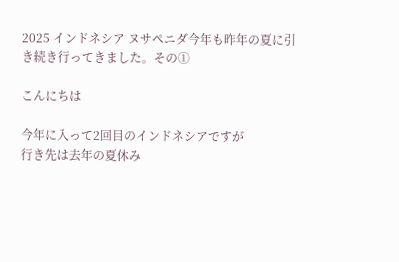2025 インドネシア ヌサペニダ今年も昨年の夏に引き続き行ってきました。その①

こんにちは

今年に入って2回目のインドネシアですが
行き先は去年の夏休み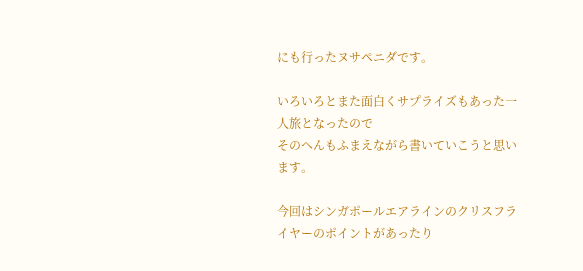にも行ったヌサペニダです。

いろいろとまた面白くサプライズもあった一人旅となったので
そのへんもふまえながら書いていこうと思います。

今回はシンガポールエアラインのクリスフライヤーのポイントがあったり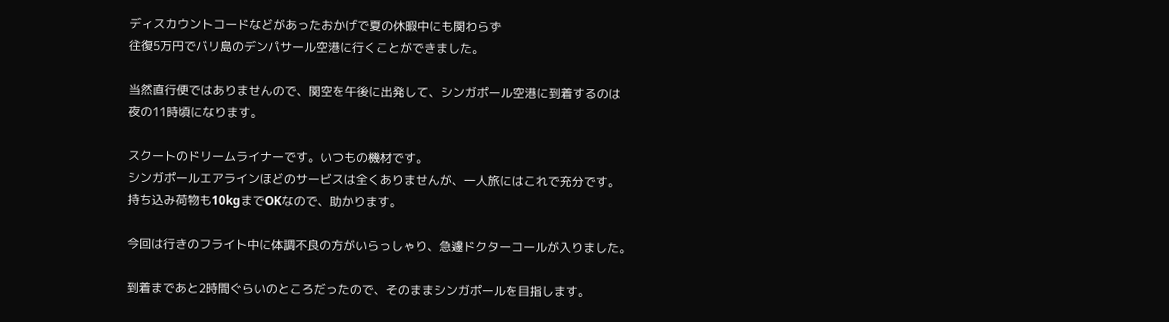ディスカウントコードなどがあったおかげで夏の休暇中にも関わらず
往復5万円でバリ島のデンパサール空港に行くことができました。

当然直行便ではありませんので、関空を午後に出発して、シンガポール空港に到着するのは
夜の11時頃になります。

スクートのドリームライナーです。いつもの機材です。
シンガポールエアラインほどのサービスは全くありませんが、一人旅にはこれで充分です。
持ち込み荷物も10kgまでOKなので、助かります。

今回は行きのフライト中に体調不良の方がいらっしゃり、急遽ドクターコールが入りました。

到着まであと2時間ぐらいのところだったので、そのままシンガポールを目指します。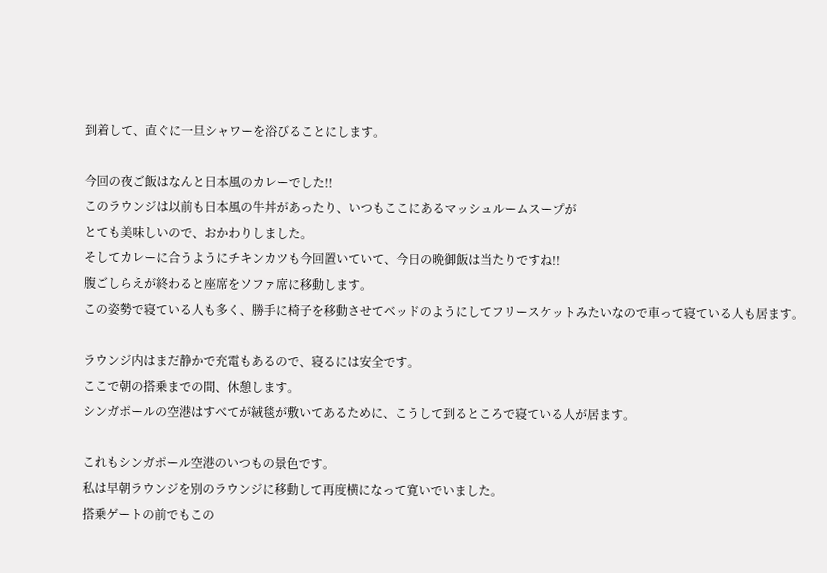到着して、直ぐに一旦シャワーを浴びることにします。

今回の夜ご飯はなんと日本風のカレーでした!!
このラウンジは以前も日本風の牛丼があったり、いつもここにあるマッシュルームスープが
とても美味しいので、おかわりしました。
そしてカレーに合うようにチキンカツも今回置いていて、今日の晩御飯は当たりですね!!
腹ごしらえが終わると座席をソファ席に移動します。
この姿勢で寝ている人も多く、勝手に椅子を移動させてベッドのようにしてフリースケットみたいなので車って寝ている人も居ます。

ラウンジ内はまだ静かで充電もあるので、寝るには安全です。
ここで朝の搭乗までの間、休憩します。
シンガポールの空港はすべてが絨毯が敷いてあるために、こうして到るところで寝ている人が居ます。

これもシンガポール空港のいつもの景色です。
私は早朝ラウンジを別のラウンジに移動して再度横になって寛いでいました。
搭乗ゲートの前でもこの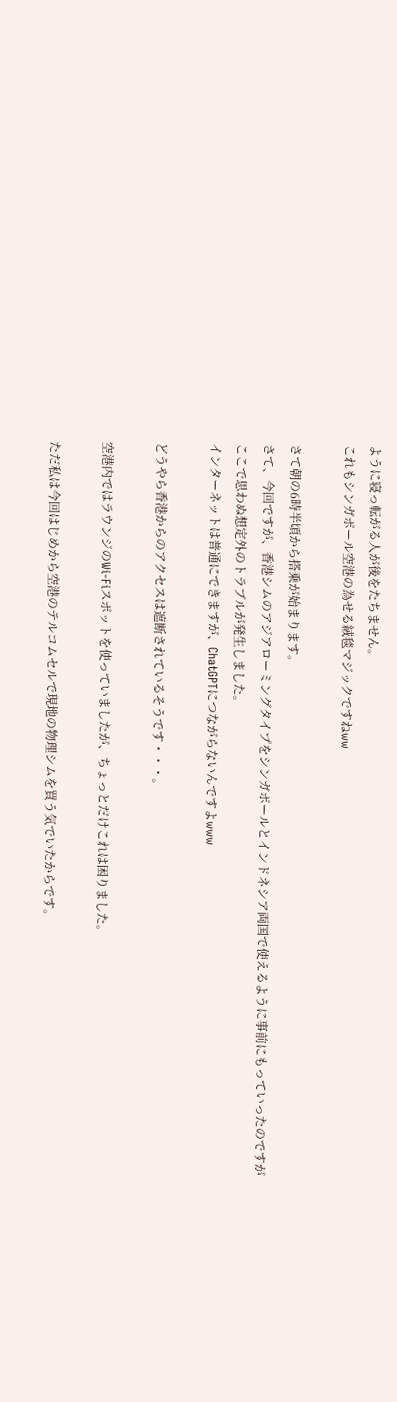ように寝っ転がる人が後をたちません。
これもシンガポール空港の為せる絨毯マジックですねww

さて朝の6時半頃から搭乗が始まります。
さて、今回ですが、香港シムのアジアローミングタイプをシンガポールとインドネシア両国で使えるように事前にもっていったのですが
ここで思わぬ想定外のトラブルが発生しました。
インターネットは普通にできますが、ChatGPTにつながらないんですよwww

どうやら香港からのアクセスは遮断されているそうです・・・。

空港内ではラウンジのWi-Fiスポットを使っていましたが、ちょっとだけこれは困りました。

ただ私は今回はじめから空港のテルコムセルで現地の物理シムを買う気でいたからです。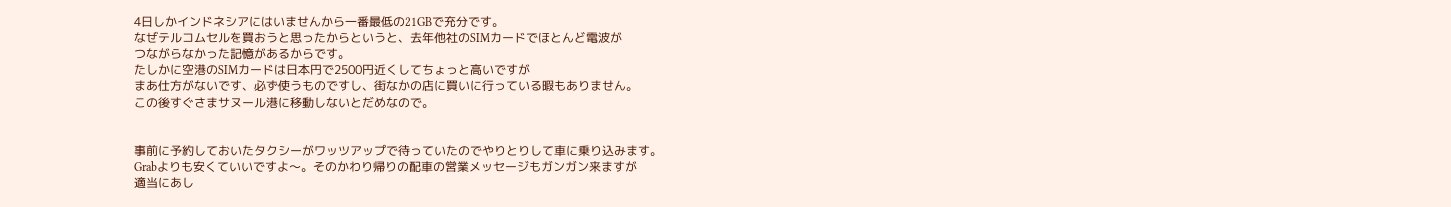4日しかインドネシアにはいませんから一番最低の21GBで充分です。
なぜテルコムセルを買おうと思ったからというと、去年他社のSIMカードでほとんど電波が
つながらなかった記憶があるからです。
たしかに空港のSIMカードは日本円で2500円近くしてちょっと高いですが
まあ仕方がないです、必ず使うものですし、街なかの店に買いに行っている暇もありません。
この後すぐさまサヌール港に移動しないとだめなので。


事前に予約しておいたタクシーがワッツアップで待っていたのでやりとりして車に乗り込みます。
Grabよりも安くていいですよ〜。そのかわり帰りの配車の営業メッセージもガンガン来ますが
適当にあし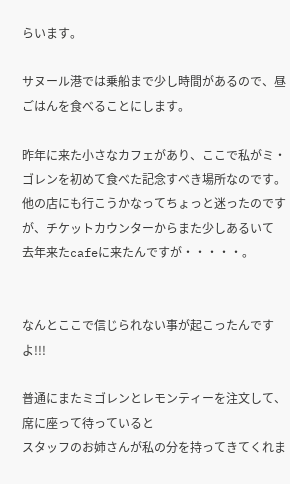らいます。

サヌール港では乗船まで少し時間があるので、昼ごはんを食べることにします。

昨年に来た小さなカフェがあり、ここで私がミ・ゴレンを初めて食べた記念すべき場所なのです。
他の店にも行こうかなってちょっと迷ったのですが、チケットカウンターからまた少しあるいて
去年来たcafeに来たんですが・・・・・。


なんとここで信じられない事が起こったんですよ!!!

普通にまたミゴレンとレモンティーを注文して、席に座って待っていると
スタッフのお姉さんが私の分を持ってきてくれま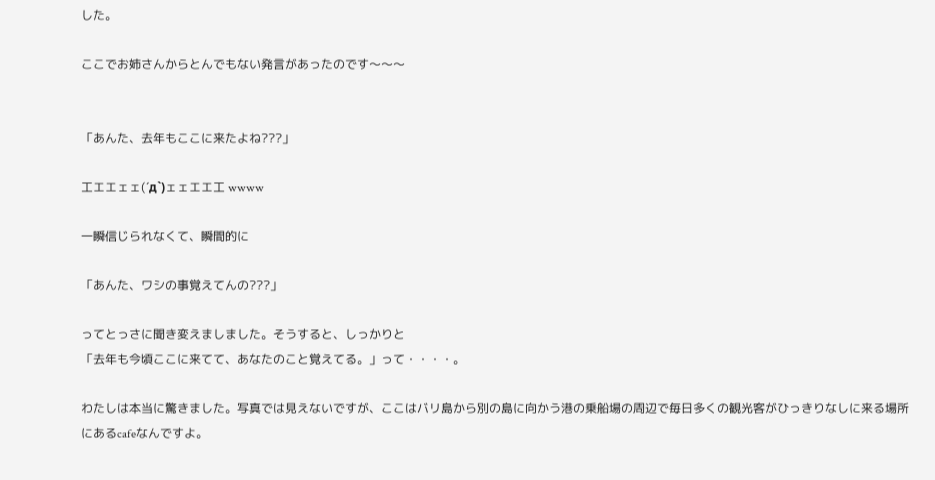した。

ここでお姉さんからとんでもない発言があったのです〜〜〜


「あんた、去年もここに来たよね???」

工エエェェ(´д`)ェェエエ工 wwww

一瞬信じられなくて、瞬間的に

「あんた、ワシの事覚えてんの???」

ってとっさに聞き変えましました。そうすると、しっかりと
「去年も今頃ここに来てて、あなたのこと覚えてる。」って・・・・。

わたしは本当に驚きました。写真では見えないですが、ここはバリ島から別の島に向かう港の乗船場の周辺で毎日多くの観光客がひっきりなしに来る場所にあるcafeなんですよ。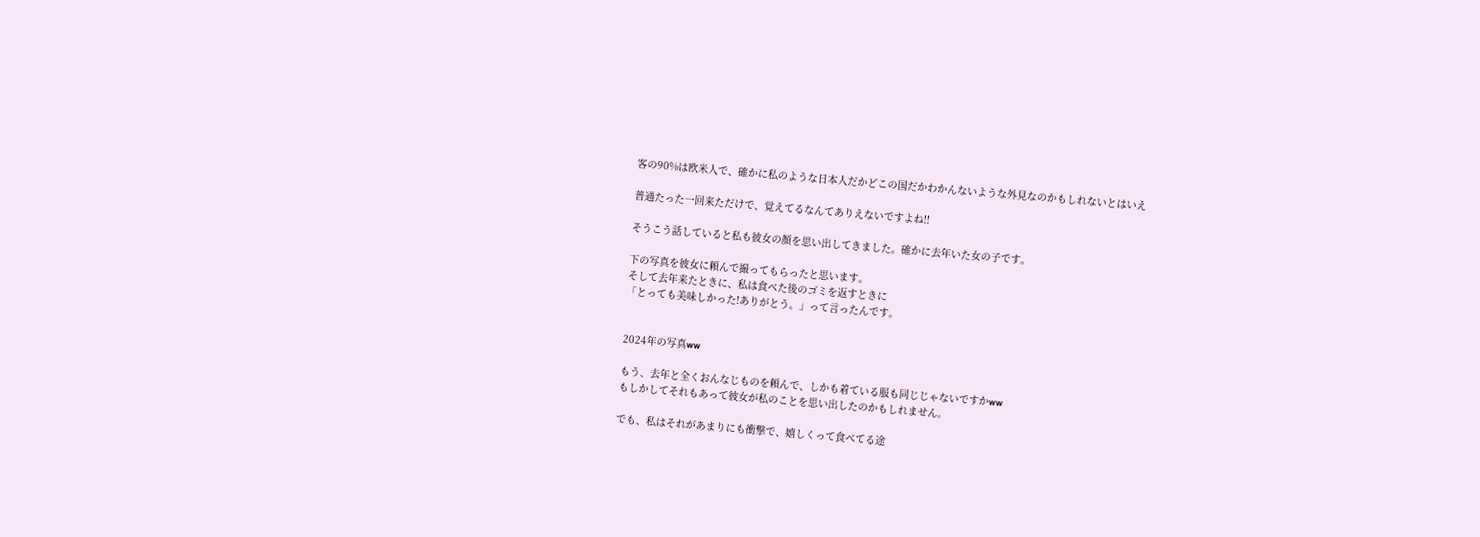客の90%は欧米人で、確かに私のような日本人だかどこの国だかわかんないような外見なのかもしれないとはいえ

普通たった一回来ただけで、覚えてるなんてありえないですよね!!

そうこう話していると私も彼女の顔を思い出してきました。確かに去年いた女の子です。

下の写真を彼女に頼んで撮ってもらったと思います。
そして去年来たときに、私は食べた後のゴミを返すときに
「とっても美味しかった!ありがとう。」って言ったんです。


2024年の写真ww

もう、去年と全くおんなじものを頼んで、しかも着ている服も同じじゃないですかww
もしかしてそれもあって彼女が私のことを思い出したのかもしれません。

でも、私はそれがあまりにも衝撃で、嬉しくって食べてる途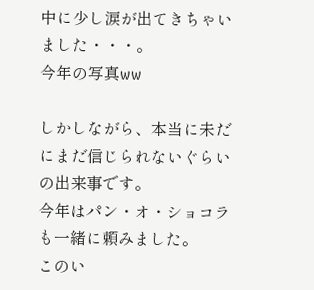中に少し涙が出てきちゃいました・・・。
今年の写真ww

しかしながら、本当に未だにまだ信じられないぐらいの出来事です。
今年はパン・オ・ショコラも一緒に頼みました。
このい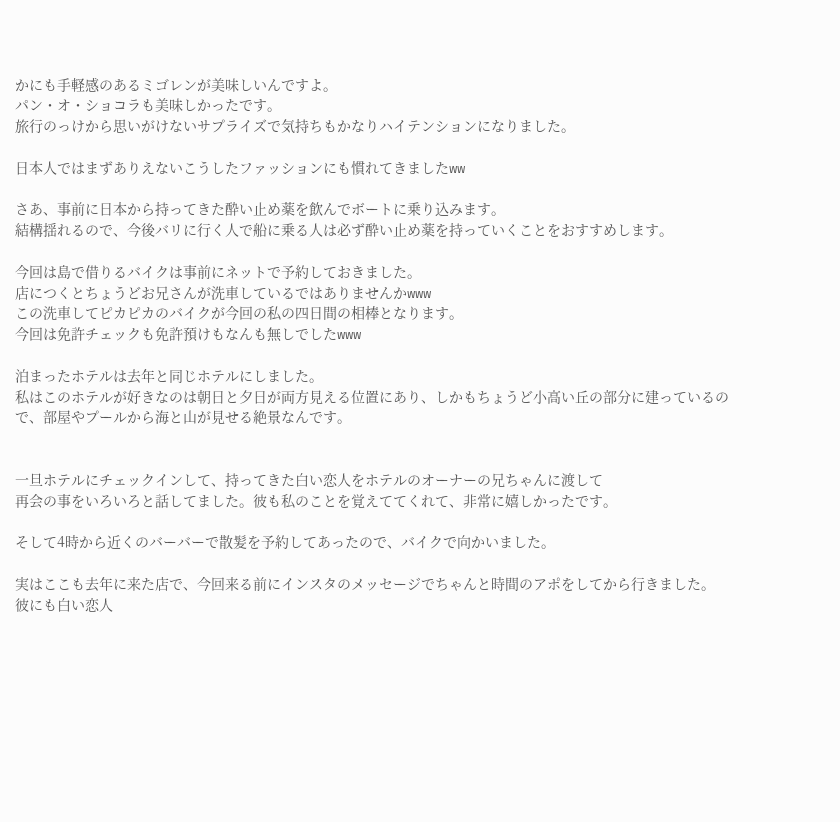かにも手軽感のあるミゴレンが美味しいんですよ。
パン・オ・ショコラも美味しかったです。
旅行のっけから思いがけないサプライズで気持ちもかなりハイテンションになりました。

日本人ではまずありえないこうしたファッションにも慣れてきましたww

さあ、事前に日本から持ってきた酔い止め薬を飲んでボートに乗り込みます。
結構揺れるので、今後バリに行く人で船に乗る人は必ず酔い止め薬を持っていくことをおすすめします。

今回は島で借りるバイクは事前にネットで予約しておきました。
店につくとちょうどお兄さんが洗車しているではありませんかwww
この洗車してピカピカのバイクが今回の私の四日間の相棒となります。
今回は免許チェックも免許預けもなんも無しでしたwww

泊まったホテルは去年と同じホテルにしました。
私はこのホテルが好きなのは朝日と夕日が両方見える位置にあり、しかもちょうど小高い丘の部分に建っているので、部屋やプールから海と山が見せる絶景なんです。


一旦ホテルにチェックインして、持ってきた白い恋人をホテルのオーナーの兄ちゃんに渡して
再会の事をいろいろと話してました。彼も私のことを覚えててくれて、非常に嬉しかったです。

そして4時から近くのバーバーで散髪を予約してあったので、バイクで向かいました。

実はここも去年に来た店で、今回来る前にインスタのメッセージでちゃんと時間のアポをしてから行きました。
彼にも白い恋人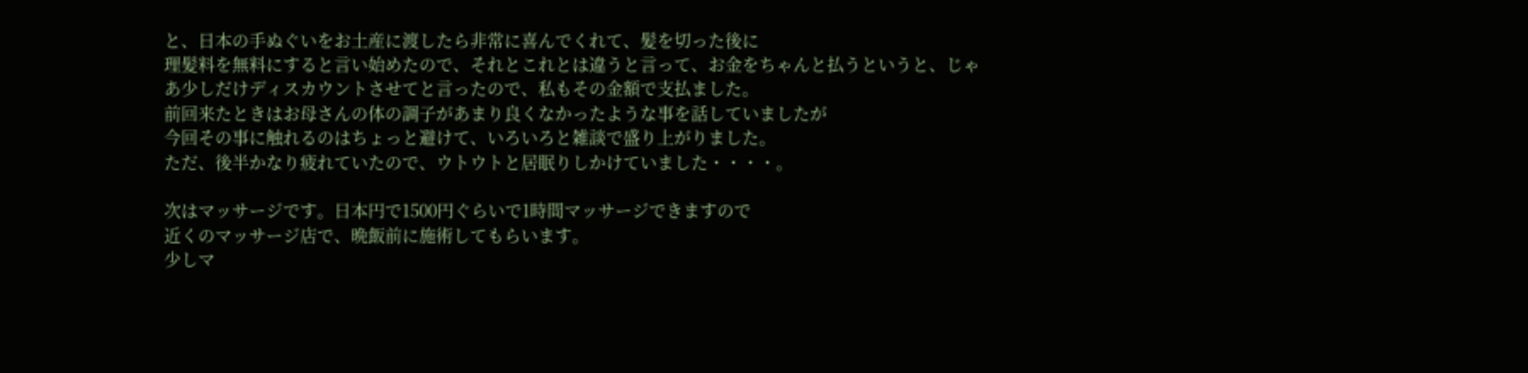と、日本の手ぬぐいをお土産に渡したら非常に喜んでくれて、髪を切った後に
理髪料を無料にすると言い始めたので、それとこれとは違うと言って、お金をちゃんと払うというと、じゃあ少しだけディスカウントさせてと言ったので、私もその金額で支払ました。
前回来たときはお母さんの体の調子があまり良くなかったような事を話していましたが
今回その事に触れるのはちょっと避けて、いろいろと雑談で盛り上がりました。
ただ、後半かなり疲れていたので、ウトウトと居眠りしかけていました・・・・。

次はマッサージです。日本円で1500円ぐらいで1時間マッサージできますので
近くのマッサージ店で、晩飯前に施術してもらいます。
少しマ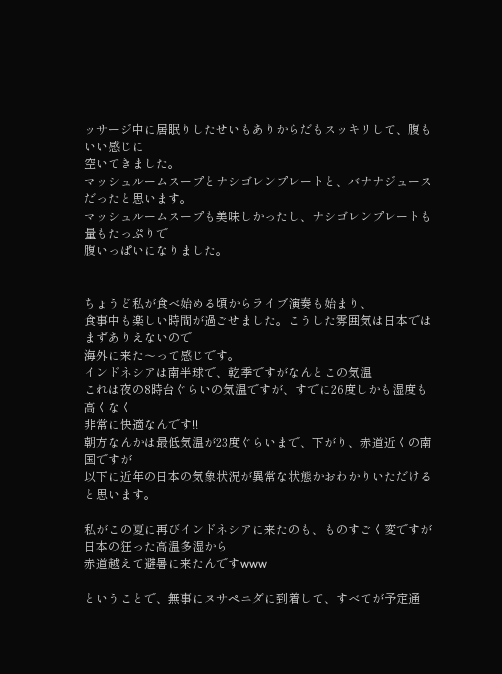ッサージ中に居眠りしたせいもありからだもスッキリして、腹もいい感じに
空いてきました。
マッシュルームスープとナシゴレンプレートと、バナナジュースだったと思います。
マッシュルームスープも美味しかったし、ナシゴレンプレートも量もたっぷりで
腹いっぱいになりました。


ちょうど私が食べ始める頃からライブ演奏も始まり、
食事中も楽しい時間が過ごせました。こうした雰囲気は日本ではまずありえないので
海外に来た〜って感じです。
インドネシアは南半球で、乾季ですがなんとこの気温
これは夜の8時台ぐらいの気温ですが、すでに26度しかも湿度も高くなく
非常に快適なんです!!
朝方なんかは最低気温が23度ぐらいまで、下がり、赤道近くの南国ですが
以下に近年の日本の気象状況が異常な状態かおわかりいただけると思います。

私がこの夏に再びインドネシアに来たのも、ものすごく変ですが日本の狂った高温多湿から
赤道越えて避暑に来たんですwww

ということで、無事にヌサペニダに到着して、すべてが予定通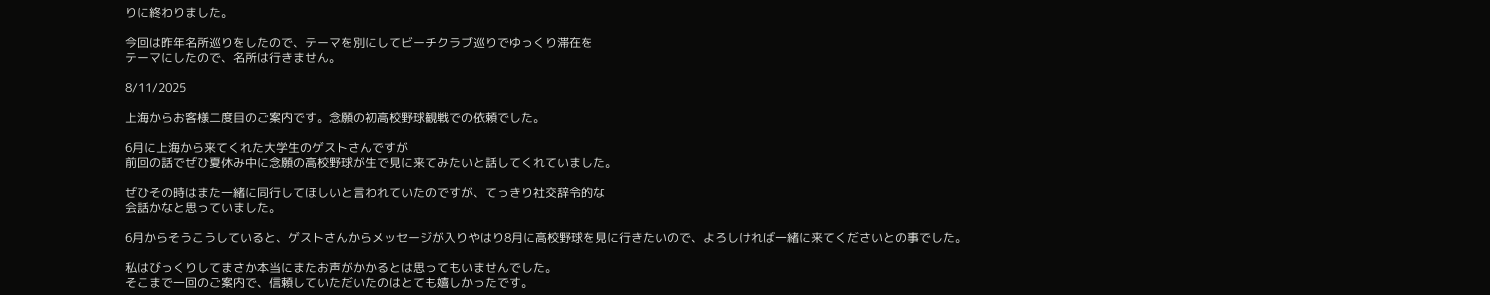りに終わりました。

今回は昨年名所巡りをしたので、テーマを別にしてビーチクラブ巡りでゆっくり滞在を
テーマにしたので、名所は行きません。

8/11/2025

上海からお客様二度目のご案内です。念願の初高校野球観戦での依頼でした。

6月に上海から来てくれた大学生のゲストさんですが
前回の話でぜひ夏休み中に念願の高校野球が生で見に来てみたいと話してくれていました。

ぜひその時はまた一緒に同行してほしいと言われていたのですが、てっきり社交辞令的な
会話かなと思っていました。

6月からそうこうしていると、ゲストさんからメッセージが入りやはり8月に高校野球を見に行きたいので、よろしければ一緒に来てくださいとの事でした。

私はびっくりしてまさか本当にまたお声がかかるとは思ってもいませんでした。
そこまで一回のご案内で、信頼していただいたのはとても嬉しかったです。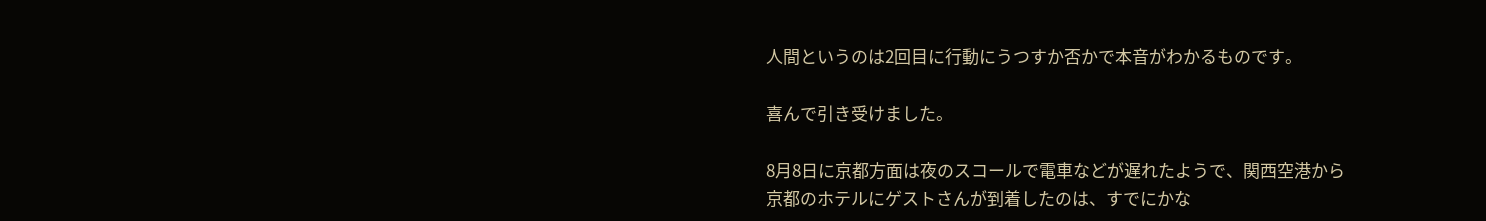人間というのは2回目に行動にうつすか否かで本音がわかるものです。

喜んで引き受けました。

8月8日に京都方面は夜のスコールで電車などが遅れたようで、関西空港から
京都のホテルにゲストさんが到着したのは、すでにかな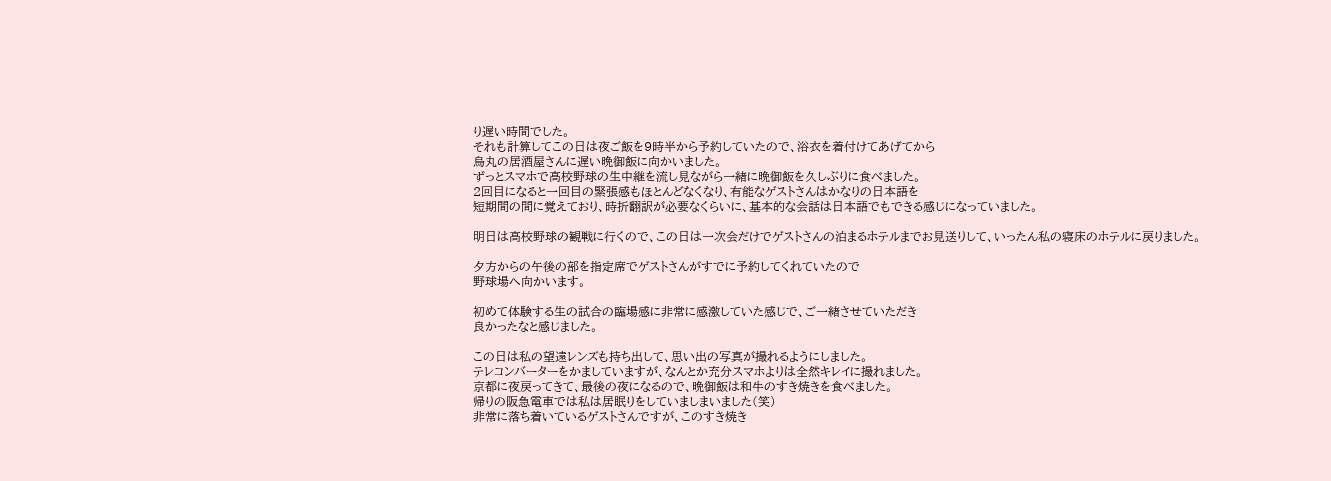り遅い時間でした。
それも計算してこの日は夜ご飯を9時半から予約していたので、浴衣を着付けてあげてから
烏丸の居酒屋さんに遅い晩御飯に向かいました。
ずっとスマホで高校野球の生中継を流し見ながら一緒に晩御飯を久しぶりに食べました。
2回目になると一回目の緊張感もほとんどなくなり、有能なゲストさんはかなりの日本語を
短期間の間に覚えており、時折翻訳が必要なくらいに、基本的な会話は日本語でもできる感じになっていました。

明日は高校野球の観戦に行くので、この日は一次会だけでゲストさんの泊まるホテルまでお見送りして、いったん私の寝床のホテルに戻りました。

夕方からの午後の部を指定席でゲストさんがすでに予約してくれていたので
野球場へ向かいます。

初めて体験する生の試合の臨場感に非常に感激していた感じで、ご一緒させていただき
良かったなと感じました。

この日は私の望遠レンズも持ち出して、思い出の写真が撮れるようにしました。
テレコンバーターをかましていますが、なんとか充分スマホよりは全然キレイに撮れました。
京都に夜戻ってきて、最後の夜になるので、晩御飯は和牛のすき焼きを食べました。
帰りの阪急電車では私は居眠りをしていましまいました(笑)
非常に落ち着いているゲストさんですが、このすき焼き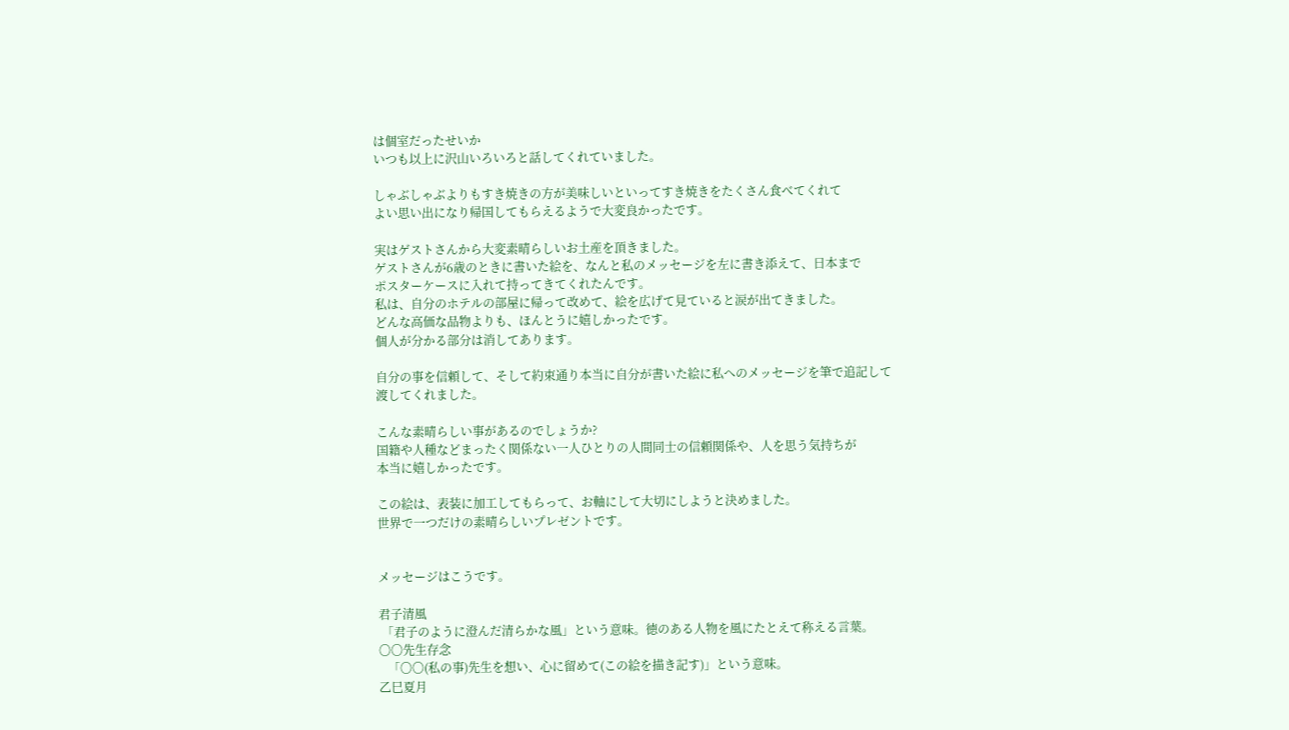は個室だったせいか
いつも以上に沢山いろいろと話してくれていました。

しゃぶしゃぶよりもすき焼きの方が美味しいといってすき焼きをたくさん食べてくれて
よい思い出になり帰国してもらえるようで大変良かったです。

実はゲストさんから大変素晴らしいお土産を頂きました。
ゲストさんが6歳のときに書いた絵を、なんと私のメッセージを左に書き添えて、日本まで
ポスターケースに入れて持ってきてくれたんです。
私は、自分のホテルの部屋に帰って改めて、絵を広げて見ていると涙が出てきました。
どんな高価な品物よりも、ほんとうに嬉しかったです。
個人が分かる部分は消してあります。

自分の事を信頼して、そして約束通り本当に自分が書いた絵に私へのメッセージを筆で追記して
渡してくれました。

こんな素晴らしい事があるのでしょうか?
国籍や人種などまったく関係ない一人ひとりの人間同士の信頼関係や、人を思う気持ちが
本当に嬉しかったです。

この絵は、表装に加工してもらって、お軸にして大切にしようと決めました。
世界で一つだけの素晴らしいプレゼントです。


メッセージはこうです。

君子清風
 「君子のように澄んだ清らかな風」という意味。徳のある人物を風にたとえて称える言葉。
〇〇先生存念
   「〇〇(私の事)先生を想い、心に留めて(この絵を描き記す)」という意味。
乙巳夏月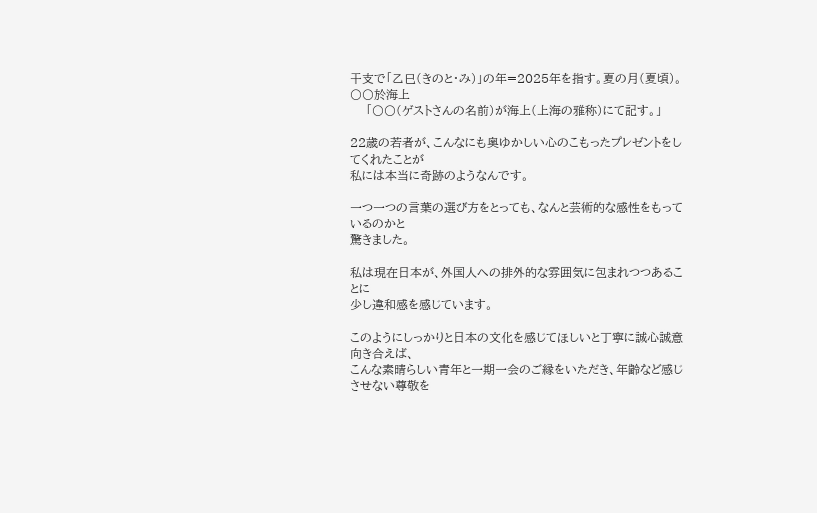干支で「乙巳(きのと・み)」の年=2025年を指す。夏の月(夏頃)。
〇〇於海上
    「〇〇(ゲストさんの名前)が海上(上海の雅称)にて記す。」

22歳の若者が、こんなにも奥ゆかしい心のこもったプレゼントをしてくれたことが
私には本当に奇跡のようなんです。

一つ一つの言葉の選び方をとっても、なんと芸術的な感性をもっているのかと
驚きました。

私は現在日本が、外国人への排外的な雰囲気に包まれつつあることに
少し違和感を感じています。

このようにしっかりと日本の文化を感じてほしいと丁寧に誠心誠意向き合えば、
こんな素晴らしい青年と一期一会のご縁をいただき、年齢など感じさせない尊敬を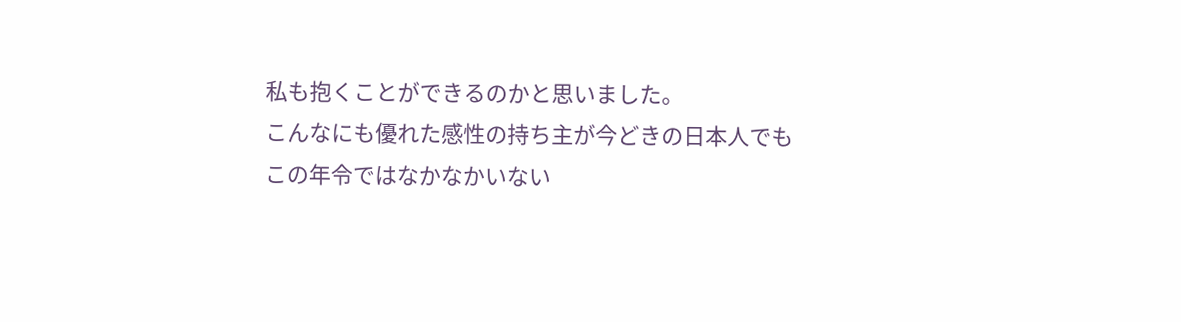私も抱くことができるのかと思いました。
こんなにも優れた感性の持ち主が今どきの日本人でもこの年令ではなかなかいない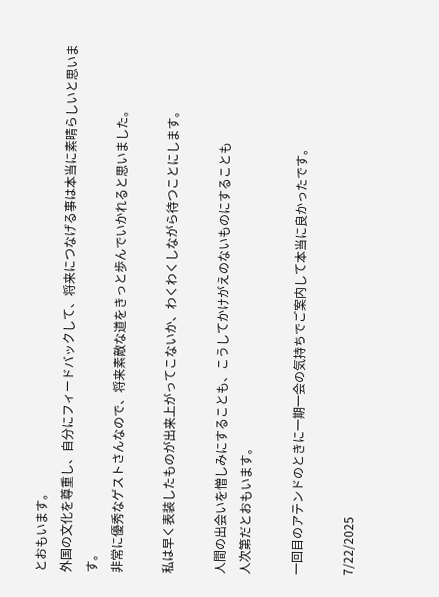とおもいます。
外国の文化を尊重し、自分にフィードバックして、将来につなげる事は本当に素晴らしいと思います。
非常に優秀なゲストさんなので、将来素敵な道をきっと歩んでいかれると思いました。

私は早く表装したものが出来上がってこないか、わくわくしながら待つことにします。

人間の出会いを憎しみにすることも、こうしてかけがえのないものにすることも
人次第だとおもいます。

一回目のアテンドのときに一期一会の気持ちでご案内して本当に良かったです。

7/22/2025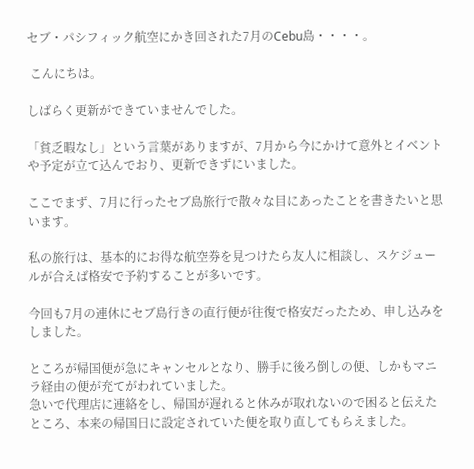セブ・パシフィック航空にかき回された7月のCebu島・・・・。

 こんにちは。

しばらく更新ができていませんでした。

「貧乏暇なし」という言葉がありますが、7月から今にかけて意外とイベントや予定が立て込んでおり、更新できずにいました。

ここでまず、7月に行ったセブ島旅行で散々な目にあったことを書きたいと思います。

私の旅行は、基本的にお得な航空券を見つけたら友人に相談し、スケジュールが合えば格安で予約することが多いです。

今回も7月の連休にセブ島行きの直行便が往復で格安だったため、申し込みをしました。

ところが帰国便が急にキャンセルとなり、勝手に後ろ倒しの便、しかもマニラ経由の便が充てがわれていました。
急いで代理店に連絡をし、帰国が遅れると休みが取れないので困ると伝えたところ、本来の帰国日に設定されていた便を取り直してもらえました。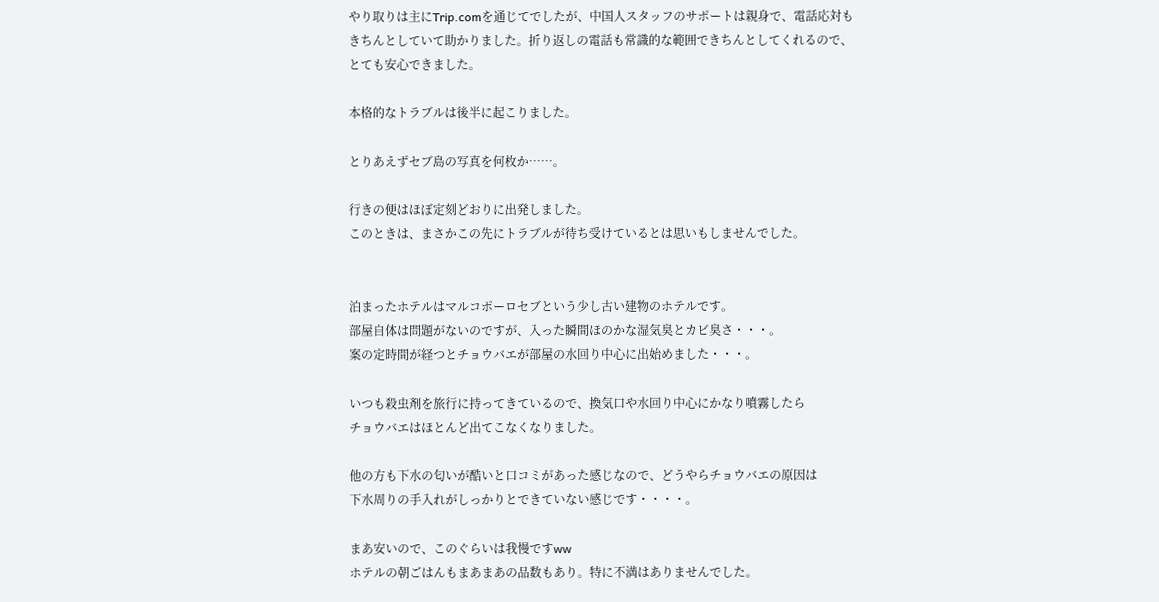やり取りは主にTrip.comを通じてでしたが、中国人スタッフのサポートは親身で、電話応対もきちんとしていて助かりました。折り返しの電話も常識的な範囲できちんとしてくれるので、とても安心できました。

本格的なトラブルは後半に起こりました。

とりあえずセブ島の写真を何枚か……。

行きの便はほぼ定刻どおりに出発しました。
このときは、まさかこの先にトラブルが待ち受けているとは思いもしませんでした。


泊まったホテルはマルコポーロセブという少し古い建物のホテルです。
部屋自体は問題がないのですが、入った瞬間ほのかな湿気臭とカビ臭さ・・・。
案の定時間が経つとチョウバエが部屋の水回り中心に出始めました・・・。

いつも殺虫剤を旅行に持ってきているので、換気口や水回り中心にかなり噴霧したら
チョウバエはほとんど出てこなくなりました。

他の方も下水の匂いが酷いと口コミがあった感じなので、どうやらチョウバエの原因は
下水周りの手入れがしっかりとできていない感じです・・・・。

まあ安いので、このぐらいは我慢ですww
ホテルの朝ごはんもまあまあの品数もあり。特に不満はありませんでした。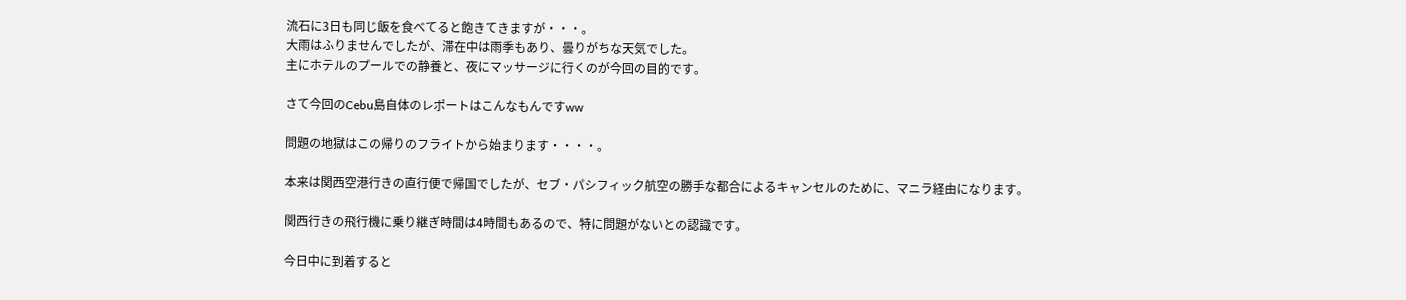流石に3日も同じ飯を食べてると飽きてきますが・・・。
大雨はふりませんでしたが、滞在中は雨季もあり、曇りがちな天気でした。
主にホテルのプールでの静養と、夜にマッサージに行くのが今回の目的です。

さて今回のCebu島自体のレポートはこんなもんですww

問題の地獄はこの帰りのフライトから始まります・・・・。

本来は関西空港行きの直行便で帰国でしたが、セブ・パシフィック航空の勝手な都合によるキャンセルのために、マニラ経由になります。

関西行きの飛行機に乗り継ぎ時間は4時間もあるので、特に問題がないとの認識です。

今日中に到着すると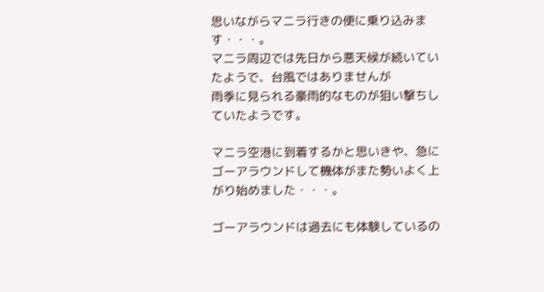思いながらマニラ行きの便に乗り込みます・・・。
マニラ周辺では先日から悪天候が続いていたようで、台風ではありませんが
雨季に見られる豪雨的なものが狙い撃ちしていたようです。

マニラ空港に到着するかと思いきや、急にゴーアラウンドして機体がまた勢いよく上がり始めました・・・。

ゴーアラウンドは過去にも体験しているの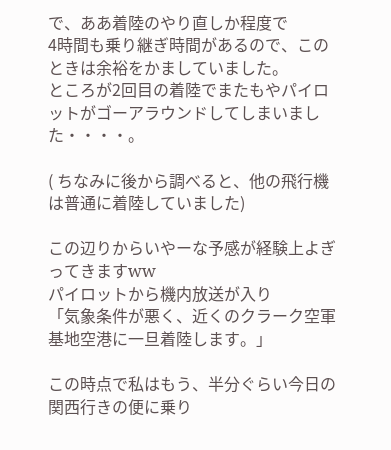で、ああ着陸のやり直しか程度で
4時間も乗り継ぎ時間があるので、このときは余裕をかましていました。
ところが2回目の着陸でまたもやパイロットがゴーアラウンドしてしまいました・・・・。

( ちなみに後から調べると、他の飛行機は普通に着陸していました)

この辺りからいやーな予感が経験上よぎってきますww
パイロットから機内放送が入り
「気象条件が悪く、近くのクラーク空軍基地空港に一旦着陸します。」

この時点で私はもう、半分ぐらい今日の関西行きの便に乗り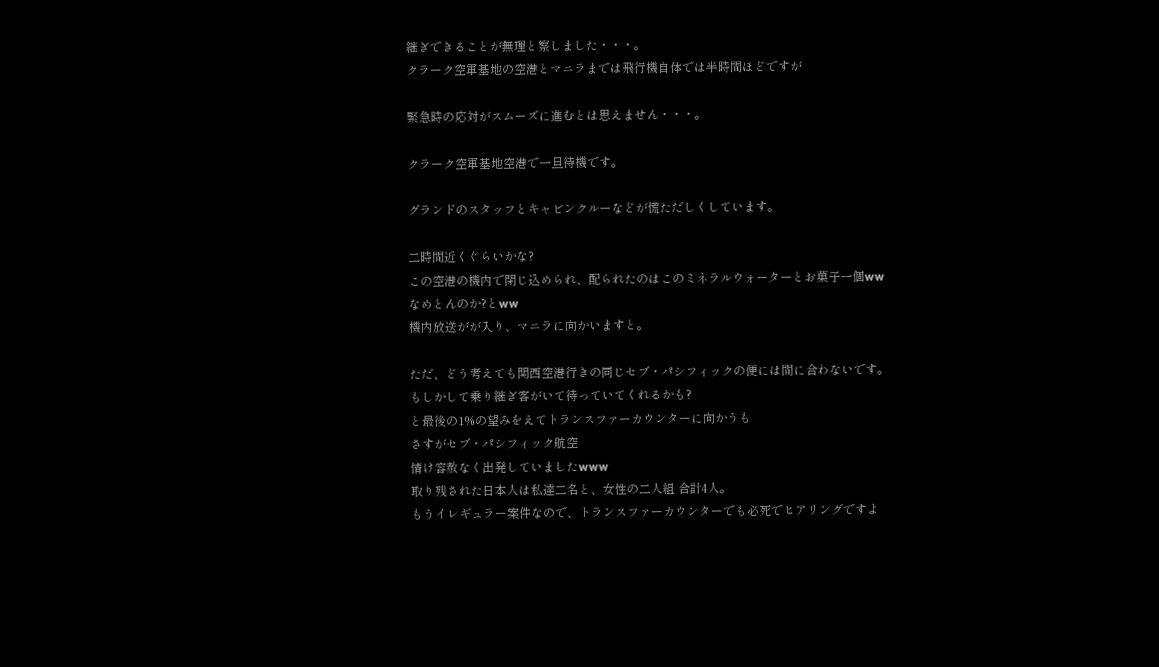継ぎできることが無理と察しました・・・。
クラーク空軍基地の空港とマニラまでは飛行機自体では半時間ほどですが

緊急時の応対がスムーズに進むとは思えません・・・。

クラーク空軍基地空港で一旦待機です。

グランドのスタッフとキャビンクルーなどが慌ただしくしています。

二時間近くぐらいかな?
この空港の機内で閉じ込められ、配られたのはこのミネラルウォーターとお菓子一個ww
なめとんのか?とww
機内放送がが入り、マニラに向かいますと。

ただ、どう考えても関西空港行きの同じセブ・パシフィックの便には間に合わないです。
もしかして乗り継ぎ客がいて待っていてくれるかも?
と最後の1%の望みをえてトランスファーカウンターに向かうも
さすがセブ・パシフィック航空
情け容赦なく出発していましたwww
取り残された日本人は私達二名と、女性の二人組 合計4人。
もうイレギュラー案件なので、トランスファーカウンターでも必死でヒアリングですよ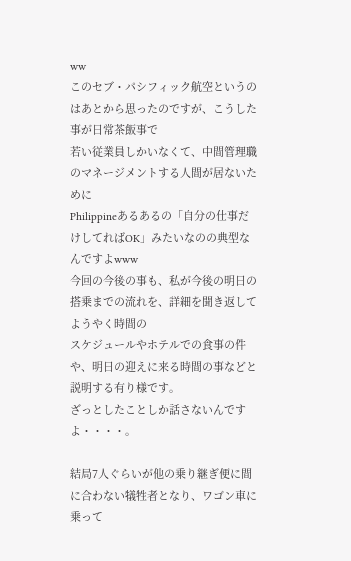ww
このセブ・パシフィック航空というのはあとから思ったのですが、こうした事が日常茶飯事で
若い従業員しかいなくて、中間管理職のマネージメントする人間が居ないために
Philippineあるあるの「自分の仕事だけしてればOK」みたいなのの典型なんですよwww
今回の今後の事も、私が今後の明日の搭乗までの流れを、詳細を聞き返してようやく時間の
スケジュールやホテルでの食事の件や、明日の迎えに来る時間の事などと説明する有り様です。
ざっとしたことしか話さないんですよ・・・・。

結局7人ぐらいが他の乗り継ぎ便に間に合わない犠牲者となり、ワゴン車に乗って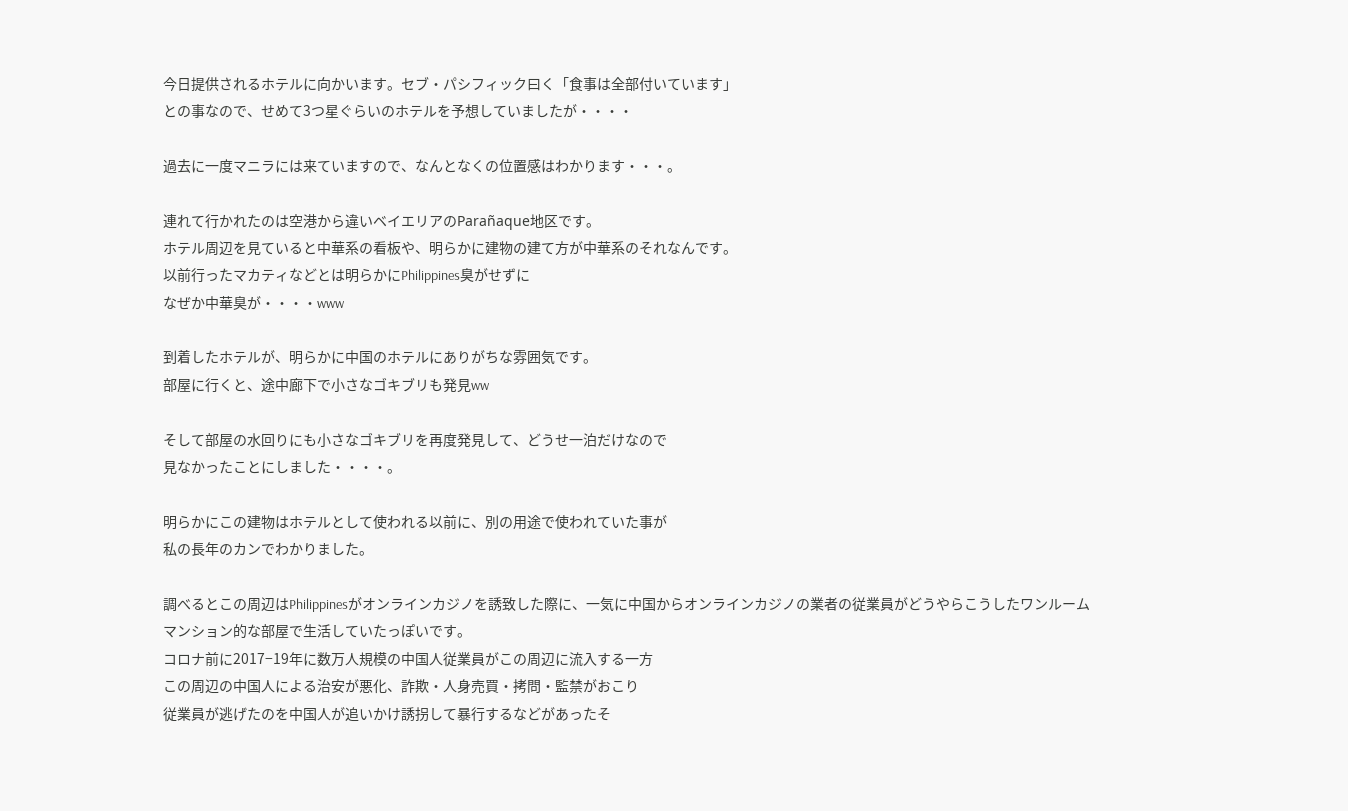今日提供されるホテルに向かいます。セブ・パシフィック曰く「食事は全部付いています」
との事なので、せめて3つ星ぐらいのホテルを予想していましたが・・・・

過去に一度マニラには来ていますので、なんとなくの位置感はわかります・・・。

連れて行かれたのは空港から違いベイエリアのParañaque地区です。
ホテル周辺を見ていると中華系の看板や、明らかに建物の建て方が中華系のそれなんです。
以前行ったマカティなどとは明らかにPhilippines臭がせずに
なぜか中華臭が・・・・www

到着したホテルが、明らかに中国のホテルにありがちな雰囲気です。
部屋に行くと、途中廊下で小さなゴキブリも発見ww

そして部屋の水回りにも小さなゴキブリを再度発見して、どうせ一泊だけなので
見なかったことにしました・・・・。

明らかにこの建物はホテルとして使われる以前に、別の用途で使われていた事が
私の長年のカンでわかりました。

調べるとこの周辺はPhilippinesがオンラインカジノを誘致した際に、一気に中国からオンラインカジノの業者の従業員がどうやらこうしたワンルームマンション的な部屋で生活していたっぽいです。
コロナ前に2017−19年に数万人規模の中国人従業員がこの周辺に流入する一方
この周辺の中国人による治安が悪化、詐欺・人身売買・拷問・監禁がおこり
従業員が逃げたのを中国人が追いかけ誘拐して暴行するなどがあったそ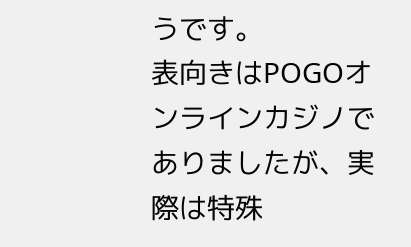うです。
表向きはPOGOオンラインカジノでありましたが、実際は特殊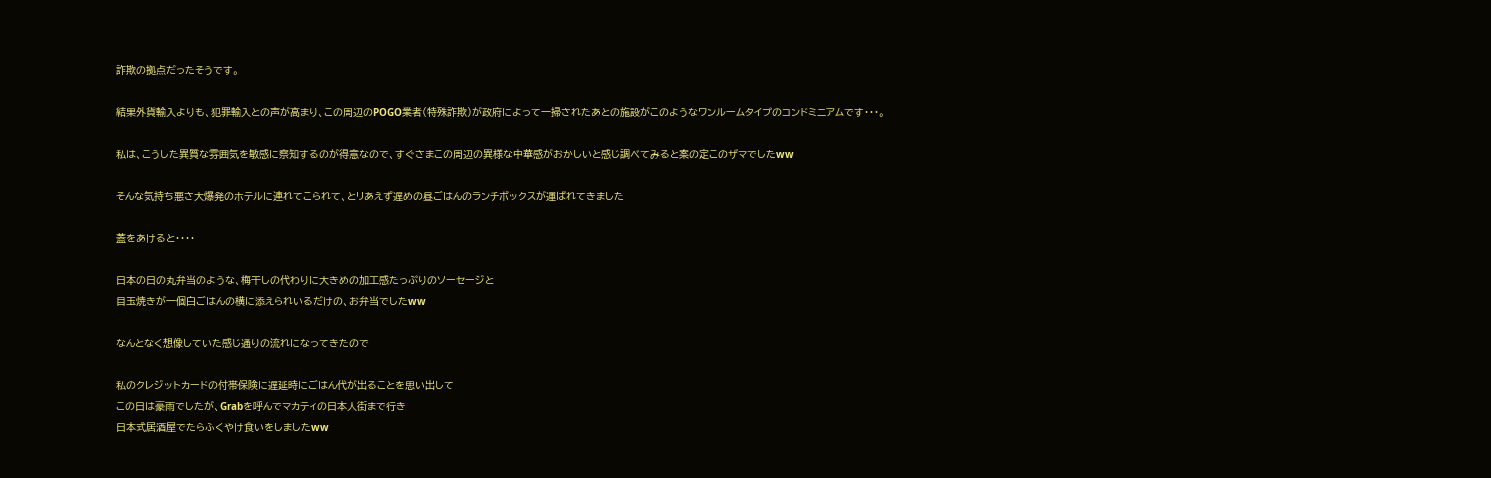詐欺の拠点だったそうです。

結果外貨輸入よりも、犯罪輸入との声が高まり、この周辺のPOGO業者(特殊詐欺)が政府によって一掃されたあとの施設がこのようなワンルームタイプのコンドミニアムです・・・。

私は、こうした異質な雰囲気を敏感に察知するのが得意なので、すぐさまこの周辺の異様な中華感がおかしいと感じ調べてみると案の定このザマでしたww

そんな気持ち悪さ大爆発のホテルに連れてこられて、とリあえず遅めの昼ごはんのランチボックスが運ばれてきました

蓋をあけると・・・・

日本の日の丸弁当のような、梅干しの代わりに大きめの加工感たっぷりのソーセージと
目玉焼きが一個白ごはんの横に添えられいるだけの、お弁当でしたww

なんとなく想像していた感じ通りの流れになってきたので

私のクレジットカードの付帯保険に遅延時にごはん代が出ることを思い出して
この日は豪雨でしたが、Grabを呼んでマカティの日本人街まで行き
日本式居酒屋でたらふくやけ食いをしましたww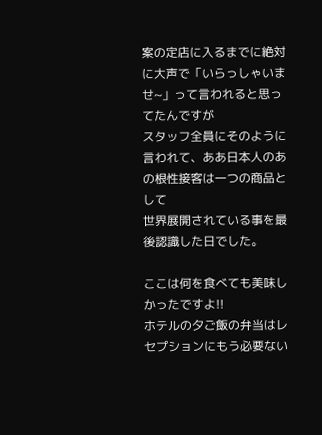案の定店に入るまでに絶対に大声で「いらっしゃいませ~」って言われると思ってたんですが
スタッフ全員にそのように言われて、ああ日本人のあの根性接客は一つの商品として
世界展開されている事を最後認識した日でした。

ここは何を食べても美味しかったですよ!!
ホテルの夕ご飯の弁当はレセプションにもう必要ない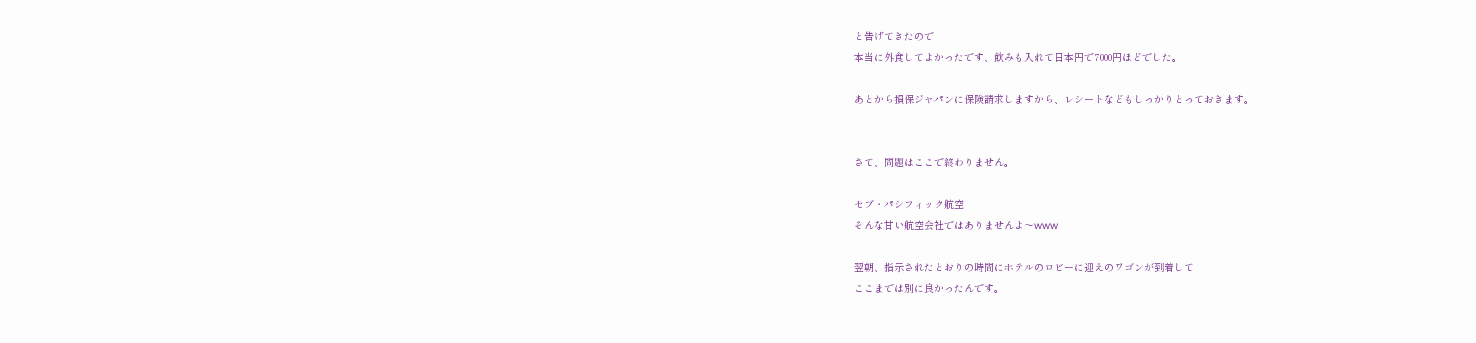と告げてきたので
本当に外食してよかったです、飲みも入れて日本円で7000円ほどでした。

あとから損保ジャパンに保険請求しますから、レシートなどもしっかりとっておきます。


さて、問題はここで終わりません。

セブ・パシフィック航空
そんな甘い航空会社ではありませんよ〜www

翌朝、指示されたとおりの時間にホテルのロビーに迎えのワゴンが到着して
ここまでは別に良かったんです。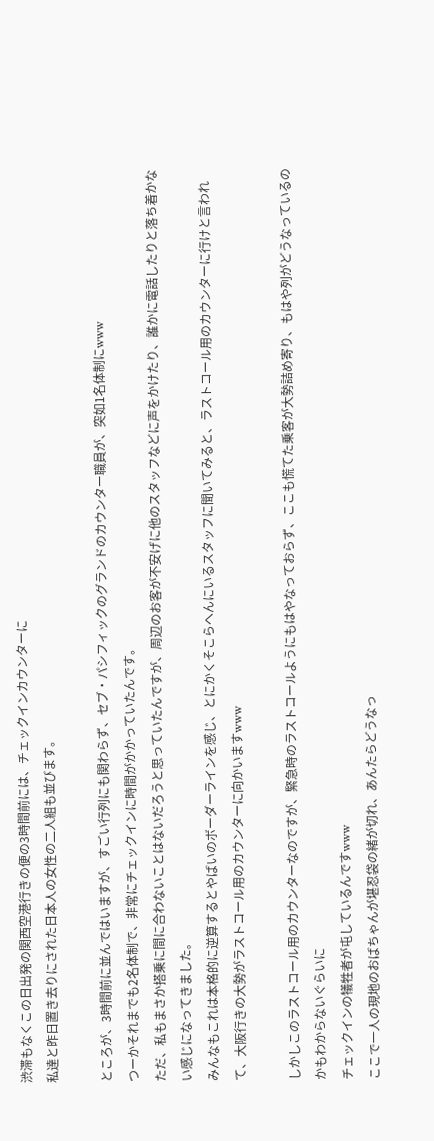渋滞もなくこの日出発の関西空港行きの便の3時間前には、チェックインカウンターに
私達と昨日置き去りにされた日本人の女性の二人組も並びます。

ところが、3時間前に並んではいますが、すごい行列にも関わらず、セブ・パシフィックのグランドのカウンター職員が、突如1名体制にwww
つーかそれまでも2名体制で、非常にチェックインに時間がかかっていたんです。
ただ、私もまさか搭乗に間に合わないことはないだろうと思っていたんですが、周辺のお客が不安げに他のスタッフなどに声をかけたり、誰かに電話したりと落ち着かない感じになってきました。
みんなもこれは本格的に逆算するとやばいのボーダーラインを感じ、とにかくそこらへんにいるスタッフに聞いてみると、ラストコール用のカウンターに行けと言われて、大阪行きの大勢がラストコール用のカウンターに向かいますwww

しかしこのラストコール用のカウンターなのですが、緊急時のラストコールようにもはやなっておらず、ここも慌てた乗客が大勢詰め寄り、もはや列がどうなっているのかもわからないぐらいに
チェックインの犠牲者が屯しているんですwww
ここで一人の現地のおばちゃんが堪忍袋の緒が切れ、あんたらどうなっ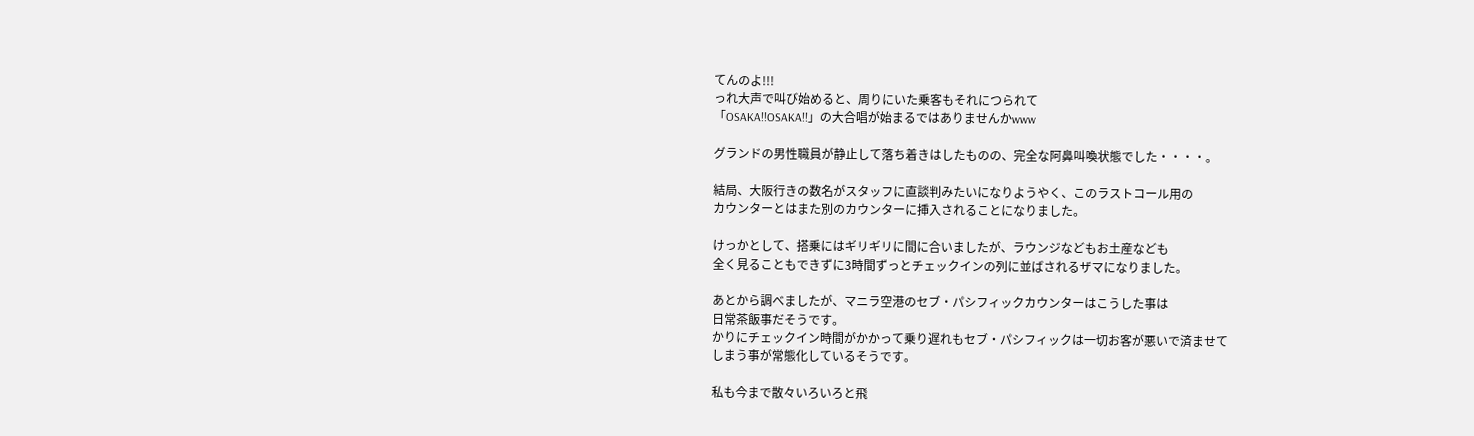てんのよ!!!
っれ大声で叫び始めると、周りにいた乗客もそれにつられて
「OSAKA!!OSAKA!!」の大合唱が始まるではありませんかwww

グランドの男性職員が静止して落ち着きはしたものの、完全な阿鼻叫喚状態でした・・・・。

結局、大阪行きの数名がスタッフに直談判みたいになりようやく、このラストコール用の
カウンターとはまた別のカウンターに挿入されることになりました。

けっかとして、搭乗にはギリギリに間に合いましたが、ラウンジなどもお土産なども
全く見ることもできずに3時間ずっとチェックインの列に並ばされるザマになりました。

あとから調べましたが、マニラ空港のセブ・パシフィックカウンターはこうした事は
日常茶飯事だそうです。
かりにチェックイン時間がかかって乗り遅れもセブ・パシフィックは一切お客が悪いで済ませて
しまう事が常態化しているそうです。

私も今まで散々いろいろと飛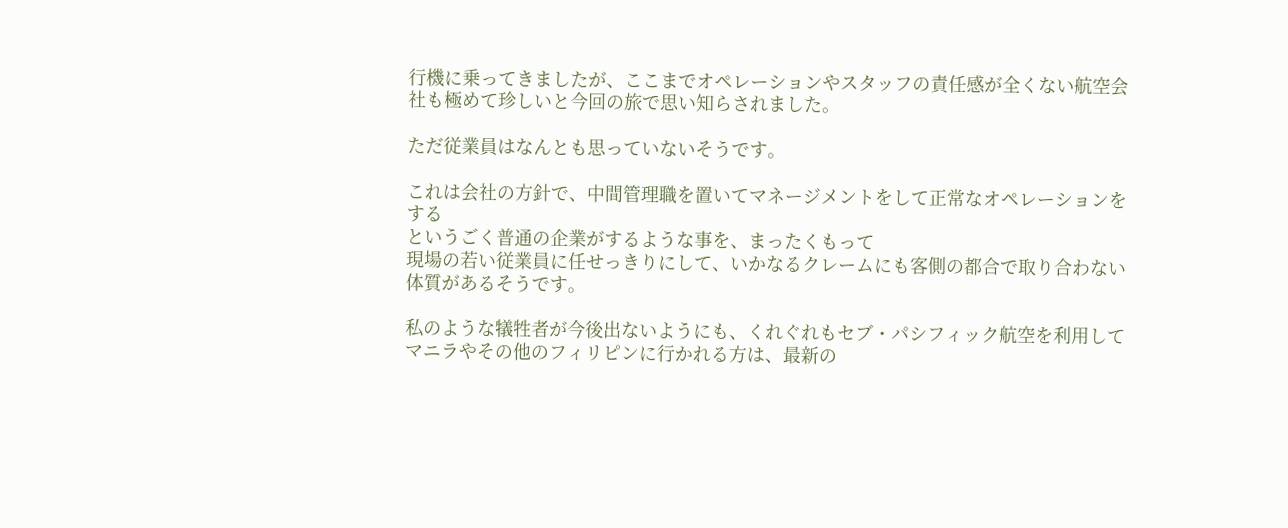行機に乗ってきましたが、ここまでオペレーションやスタッフの責任感が全くない航空会社も極めて珍しいと今回の旅で思い知らされました。

ただ従業員はなんとも思っていないそうです。

これは会社の方針で、中間管理職を置いてマネージメントをして正常なオペレーションをする
というごく普通の企業がするような事を、まったくもって
現場の若い従業員に任せっきりにして、いかなるクレームにも客側の都合で取り合わない体質があるそうです。

私のような犠牲者が今後出ないようにも、くれぐれもセブ・パシフィック航空を利用して
マニラやその他のフィリピンに行かれる方は、最新の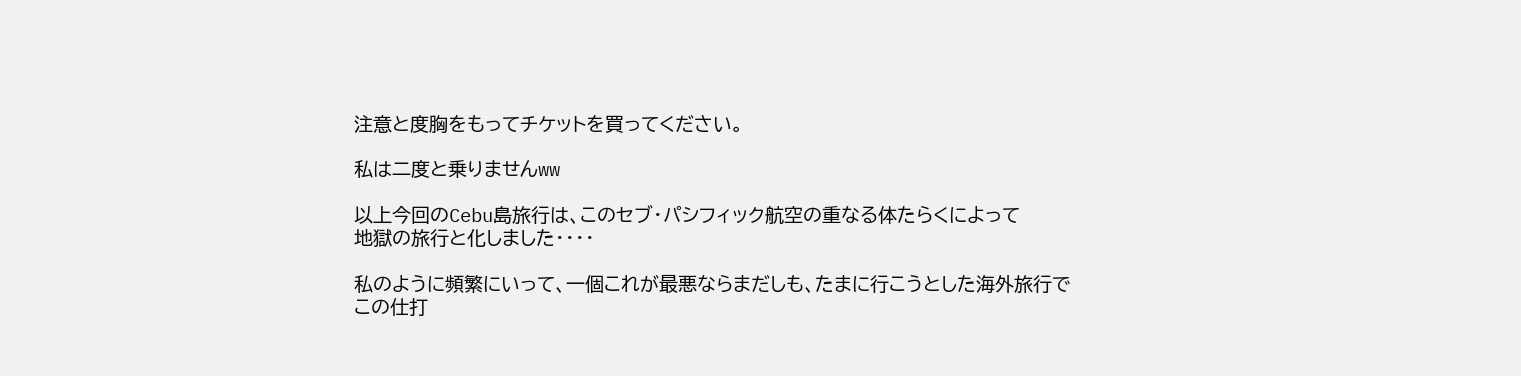注意と度胸をもってチケットを買ってください。

私は二度と乗りませんww

以上今回のCebu島旅行は、このセブ・パシフィック航空の重なる体たらくによって
地獄の旅行と化しました・・・・

私のように頻繁にいって、一個これが最悪ならまだしも、たまに行こうとした海外旅行で
この仕打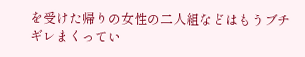を受けた帰りの女性の二人組などはもうブチギレまくってい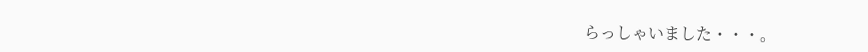らっしゃいました・・・。